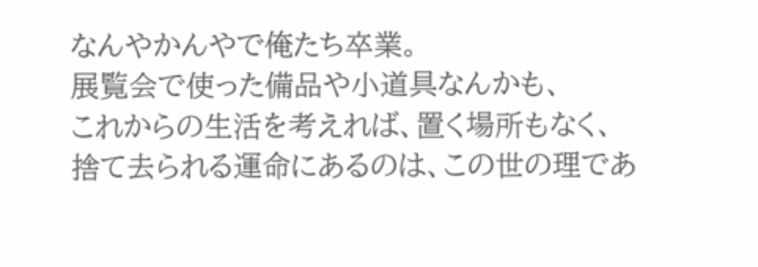なんやかんやで俺たち卒業。
展覧会で使った備品や小道具なんかも、
これからの生活を考えれば、置く場所もなく、
捨て去られる運命にあるのは、この世の理であ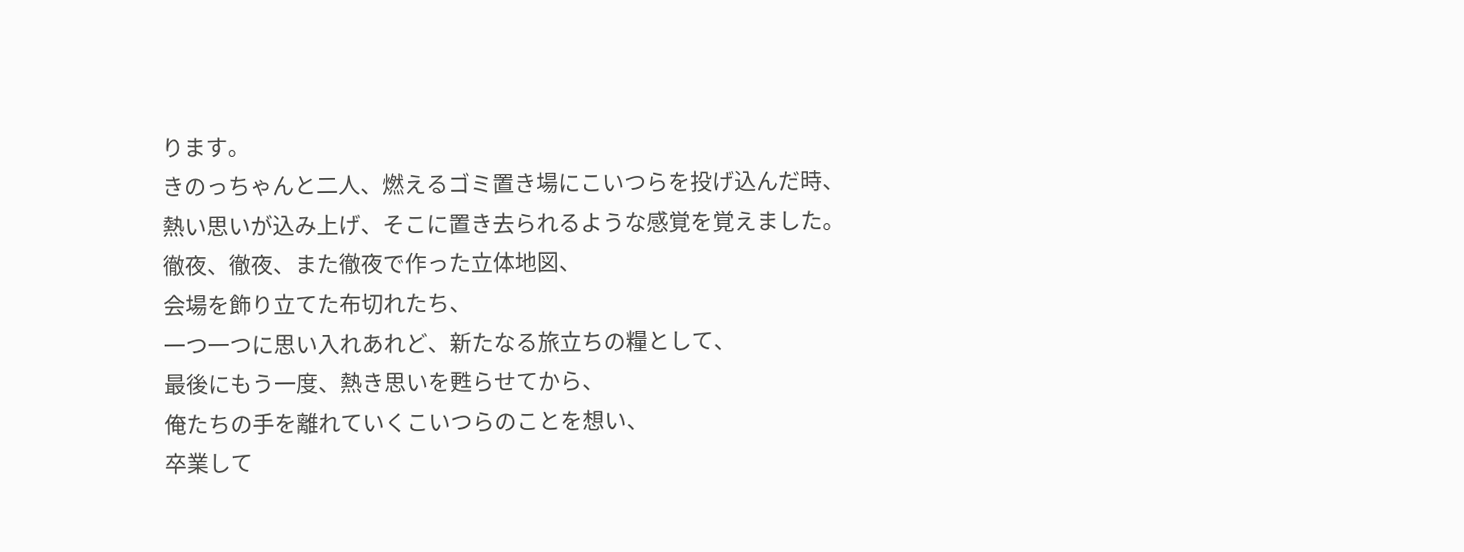ります。
きのっちゃんと二人、燃えるゴミ置き場にこいつらを投げ込んだ時、
熱い思いが込み上げ、そこに置き去られるような感覚を覚えました。
徹夜、徹夜、また徹夜で作った立体地図、
会場を飾り立てた布切れたち、
一つ一つに思い入れあれど、新たなる旅立ちの糧として、
最後にもう一度、熱き思いを甦らせてから、
俺たちの手を離れていくこいつらのことを想い、
卒業して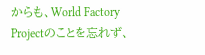からも、World Factory Projectのことを忘れず、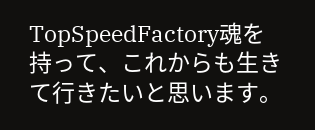TopSpeedFactory魂を持って、これからも生きて行きたいと思います。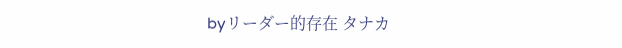byリーダー的存在 タナカ